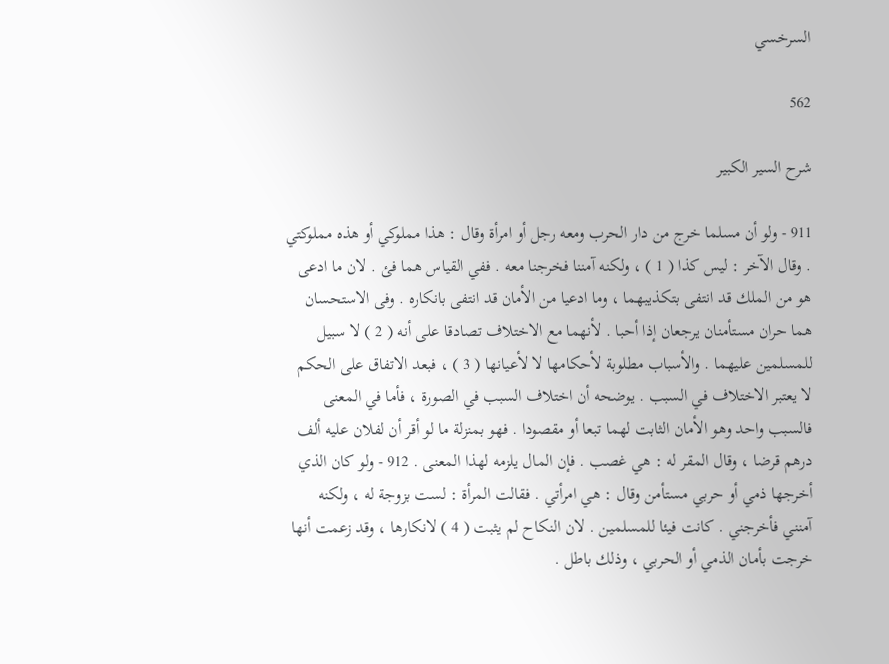السرخسي

562

شرح السير الكبير

911 - ولو أن مسلما خرج من دار الحرب ومعه رجل أو امرأة وقال : هذا مملوكي أو هذه مملوكتي . وقال الآخر : ليس كذا ( 1 ) ، ولكنه آمننا فخرجنا معه . ففي القياس هما فئ . لان ما ادعى هو من الملك قد انتفى بتكذيبهما ، وما ادعيا من الأمان قد انتفى بانكاره . وفى الاستحسان هما حران مستأمنان يرجعان إذا أحبا . لأنهما مع الاختلاف تصادقا على أنه ( 2 ) لا سبيل للمسلمين عليهما . والأسباب مطلوبة لأحكامها لا لأعيانها ( 3 ) ، فبعد الاتفاق على الحكم لا يعتبر الاختلاف في السبب . يوضحه أن اختلاف السبب في الصورة ، فأما في المعنى فالسبب واحد وهو الأمان الثابت لهما تبعا أو مقصودا . فهو بمنزلة ما لو أقر أن لفلان عليه ألف درهم قرضا ، وقال المقر له : هي غصب . فإن المال يلزمه لهذا المعنى . 912 - ولو كان الذي أخرجها ذمي أو حربي مستأمن وقال : هي امرأتي . فقالت المرأة : لست بزوجة له ، ولكنه آمنني فأخرجني . كانت فيئا للمسلمين . لان النكاح لم يثبت ( 4 ) لانكارها ، وقد زعمت أنها خرجت بأمان الذمي أو الحربي ، وذلك باطل .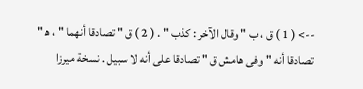--> ( 1 ) ق ، ب " وقال الآخر : كذب " . ( 2 ) ق " تصادقا أنهما " ، ه‍ " تصادقا أنه " وفى هامش ق " تصادقا على أنه لا سبيل . نسخة ميرزا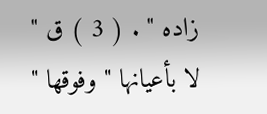زاده " . ( 3 ) ق " لا بأعيانها " وفوقها "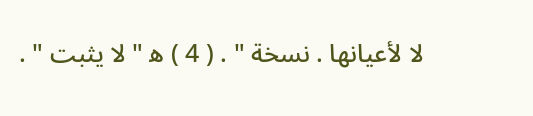لا لأعيانها . نسخة " . ( 4 ) ه‍ " لا يثبت " .